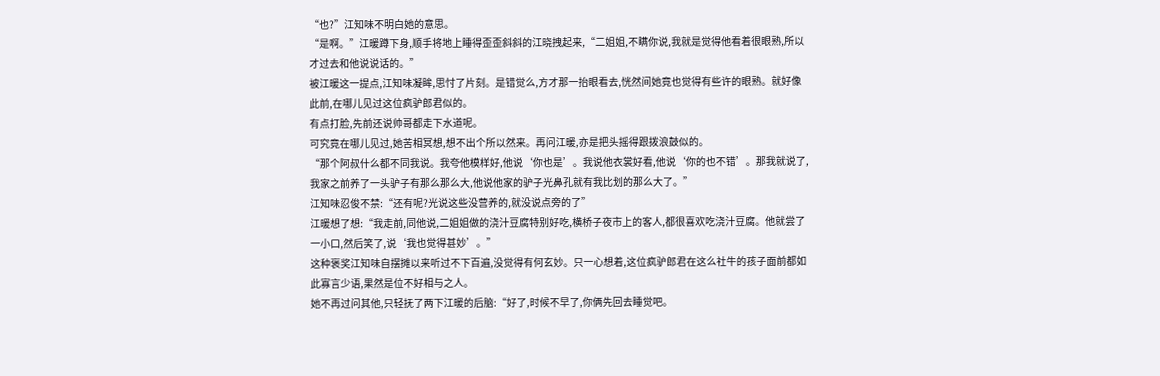“也?”江知味不明白她的意思。
“是啊。”江暖蹲下身,顺手将地上睡得歪歪斜斜的江晓拽起来,“二姐姐,不瞒你说,我就是觉得他看着很眼熟,所以才过去和他说说话的。”
被江暖这一提点,江知味凝眸,思忖了片刻。是错觉么,方才那一抬眼看去,恍然间她竟也觉得有些许的眼熟。就好像此前,在哪儿见过这位疯驴郎君似的。
有点打脸,先前还说帅哥都走下水道呢。
可究竟在哪儿见过,她苦相冥想,想不出个所以然来。再问江暖,亦是把头摇得跟拨浪鼓似的。
“那个阿叔什么都不同我说。我夸他模样好,他说‘你也是’。我说他衣裳好看,他说‘你的也不错’。那我就说了,我家之前养了一头驴子有那么那么大,他说他家的驴子光鼻孔就有我比划的那么大了。”
江知味忍俊不禁:“还有呢?光说这些没营养的,就没说点旁的了”
江暖想了想:“我走前,同他说,二姐姐做的浇汁豆腐特别好吃,横桥子夜市上的客人,都很喜欢吃浇汁豆腐。他就尝了一小口,然后笑了,说‘我也觉得甚妙’。”
这种褒奖江知味自摆摊以来听过不下百遍,没觉得有何玄妙。只一心想着,这位疯驴郎君在这么社牛的孩子面前都如此寡言少语,果然是位不好相与之人。
她不再过问其他,只轻抚了两下江暖的后脑:“好了,时候不早了,你俩先回去睡觉吧。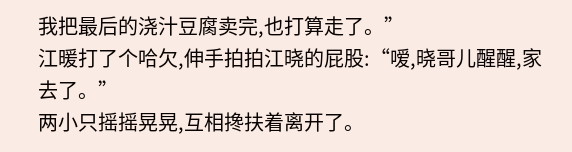我把最后的浇汁豆腐卖完,也打算走了。”
江暖打了个哈欠,伸手拍拍江晓的屁股:“嗳,晓哥儿醒醒,家去了。”
两小只摇摇晃晃,互相搀扶着离开了。